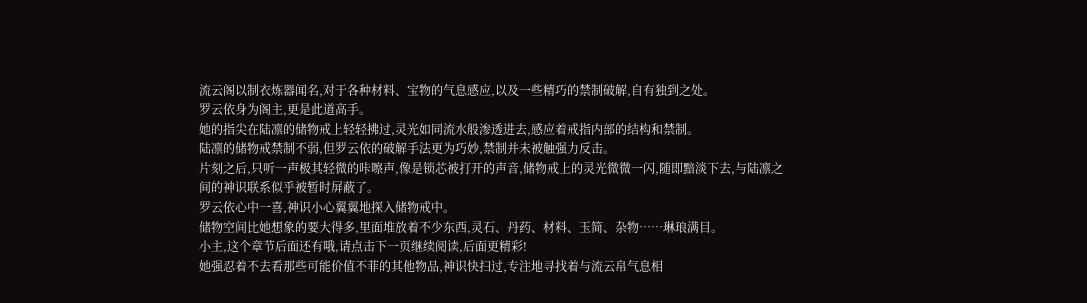流云阁以制衣炼器闻名,对于各种材料、宝物的气息感应,以及一些精巧的禁制破解,自有独到之处。
罗云依身为阁主,更是此道高手。
她的指尖在陆凛的储物戒上轻轻拂过,灵光如同流水般渗透进去,感应着戒指内部的结构和禁制。
陆凛的储物戒禁制不弱,但罗云依的破解手法更为巧妙,禁制并未被触强力反击。
片刻之后,只听一声极其轻微的咔嚓声,像是锁芯被打开的声音,储物戒上的灵光微微一闪,随即黯淡下去,与陆凛之间的神识联系似乎被暂时屏蔽了。
罗云依心中一喜,神识小心翼翼地探入储物戒中。
储物空间比她想象的要大得多,里面堆放着不少东西,灵石、丹药、材料、玉简、杂物……琳琅满目。
小主,这个章节后面还有哦,请点击下一页继续阅读,后面更精彩!
她强忍着不去看那些可能价值不菲的其他物品,神识快扫过,专注地寻找着与流云帛气息相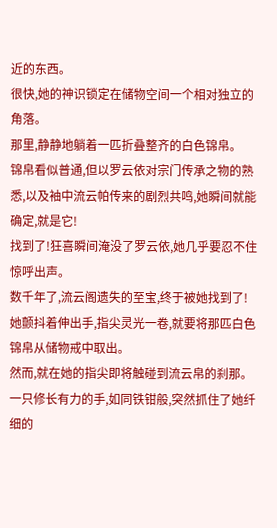近的东西。
很快,她的神识锁定在储物空间一个相对独立的角落。
那里,静静地躺着一匹折叠整齐的白色锦帛。
锦帛看似普通,但以罗云依对宗门传承之物的熟悉,以及袖中流云帕传来的剧烈共鸣,她瞬间就能确定,就是它!
找到了!狂喜瞬间淹没了罗云依,她几乎要忍不住惊呼出声。
数千年了,流云阁遗失的至宝,终于被她找到了!
她颤抖着伸出手,指尖灵光一卷,就要将那匹白色锦帛从储物戒中取出。
然而,就在她的指尖即将触碰到流云帛的刹那。
一只修长有力的手,如同铁钳般,突然抓住了她纤细的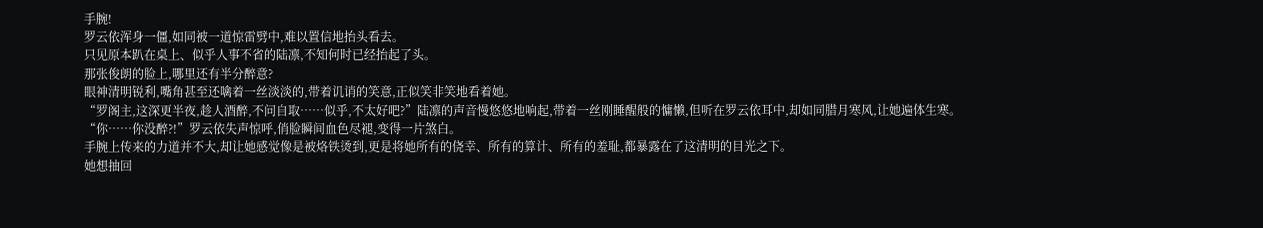手腕!
罗云依浑身一僵,如同被一道惊雷劈中,难以置信地抬头看去。
只见原本趴在桌上、似乎人事不省的陆凛,不知何时已经抬起了头。
那张俊朗的脸上,哪里还有半分醉意?
眼神清明锐利,嘴角甚至还噙着一丝淡淡的,带着讥诮的笑意,正似笑非笑地看着她。
“罗阁主,这深更半夜,趁人酒醉,不问自取……似乎,不太好吧?”陆凛的声音慢悠悠地响起,带着一丝刚睡醒般的慵懒,但听在罗云依耳中,却如同腊月寒风,让她遍体生寒。
“你……你没醉?!”罗云依失声惊呼,俏脸瞬间血色尽褪,变得一片煞白。
手腕上传来的力道并不大,却让她感觉像是被烙铁烫到,更是将她所有的侥幸、所有的算计、所有的羞耻,都暴露在了这清明的目光之下。
她想抽回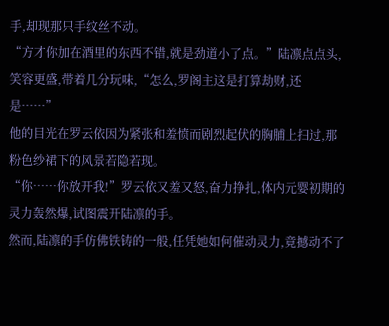手,却现那只手纹丝不动。
“方才你加在酒里的东西不错,就是劲道小了点。”陆凛点点头,笑容更盛,带着几分玩味,“怎么,罗阁主这是打算劫财,还是……”
他的目光在罗云依因为紧张和羞愤而剧烈起伏的胸脯上扫过,那粉色纱裙下的风景若隐若现。
“你……你放开我!”罗云依又羞又怒,奋力挣扎,体内元婴初期的灵力轰然爆,试图震开陆凛的手。
然而,陆凛的手仿佛铁铸的一般,任凭她如何催动灵力,竟撼动不了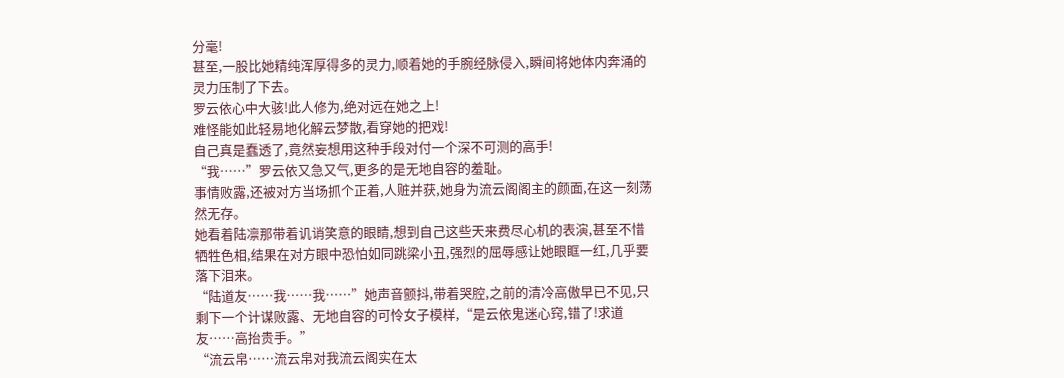分毫!
甚至,一股比她精纯浑厚得多的灵力,顺着她的手腕经脉侵入,瞬间将她体内奔涌的灵力压制了下去。
罗云依心中大骇!此人修为,绝对远在她之上!
难怪能如此轻易地化解云梦散,看穿她的把戏!
自己真是蠢透了,竟然妄想用这种手段对付一个深不可测的高手!
“我……”罗云依又急又气,更多的是无地自容的羞耻。
事情败露,还被对方当场抓个正着,人赃并获,她身为流云阁阁主的颜面,在这一刻荡然无存。
她看着陆凛那带着讥诮笑意的眼睛,想到自己这些天来费尽心机的表演,甚至不惜牺牲色相,结果在对方眼中恐怕如同跳梁小丑,强烈的屈辱感让她眼眶一红,几乎要落下泪来。
“陆道友……我……我……”她声音颤抖,带着哭腔,之前的清冷高傲早已不见,只剩下一个计谋败露、无地自容的可怜女子模样,“是云依鬼迷心窍,错了!求道友……高抬贵手。”
“流云帛……流云帛对我流云阁实在太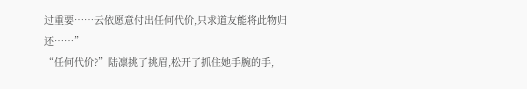过重要……云依愿意付出任何代价,只求道友能将此物归还……”
“任何代价?”陆凛挑了挑眉,松开了抓住她手腕的手,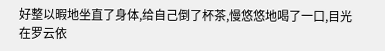好整以暇地坐直了身体,给自己倒了杯茶,慢悠悠地喝了一口,目光在罗云依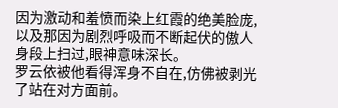因为激动和羞愤而染上红霞的绝美脸庞,以及那因为剧烈呼吸而不断起伏的傲人身段上扫过,眼神意味深长。
罗云依被他看得浑身不自在,仿佛被剥光了站在对方面前。